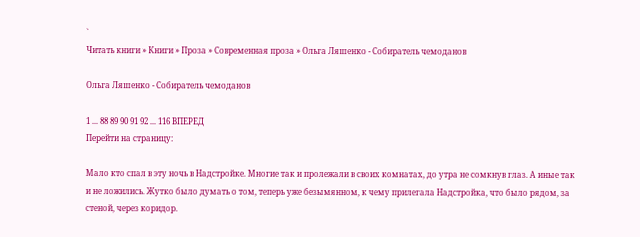`
Читать книги » Книги » Проза » Современная проза » Ольга Ляшенко - Собиратель чемоданов

Ольга Ляшенко - Собиратель чемоданов

1 ... 88 89 90 91 92 ... 116 ВПЕРЕД
Перейти на страницу:

Мало кто спал в эту ночь в Надстройке. Многие так и пролежали в своих комнатах, до утра не сомкнув глаз. А иные так и не ложились. Жутко было думать о том, теперь уже безымянном, к чему прилегала Надстройка, что было рядом, за стеной, через коридор.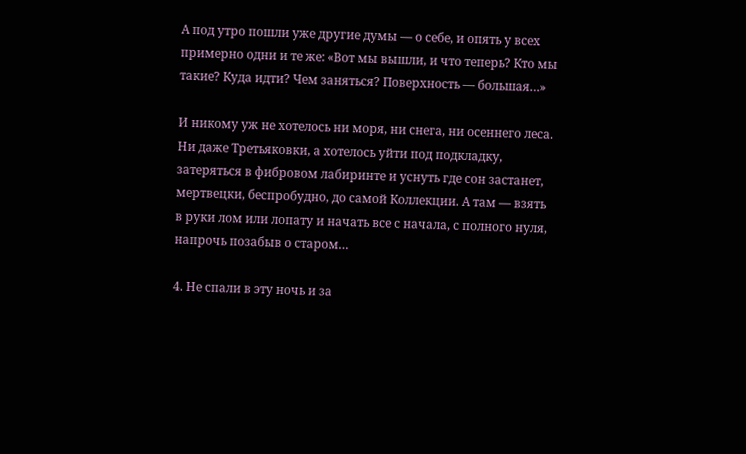А под утро пошли уже другие думы — о себе, и опять у всех примерно одни и те же: «Вот мы вышли, и что теперь? Кто мы такие? Куда идти? Чем заняться? Поверхность — большая…»

И никому уж не хотелось ни моря, ни снега, ни осеннего леса. Ни даже Третьяковки, а хотелось уйти под подкладку, затеряться в фибровом лабиринте и уснуть где сон застанет, мертвецки, беспробудно, до самой Коллекции. А там — взять в руки лом или лопату и начать все с начала, с полного нуля, напрочь позабыв о старом…

4. Не спали в эту ночь и за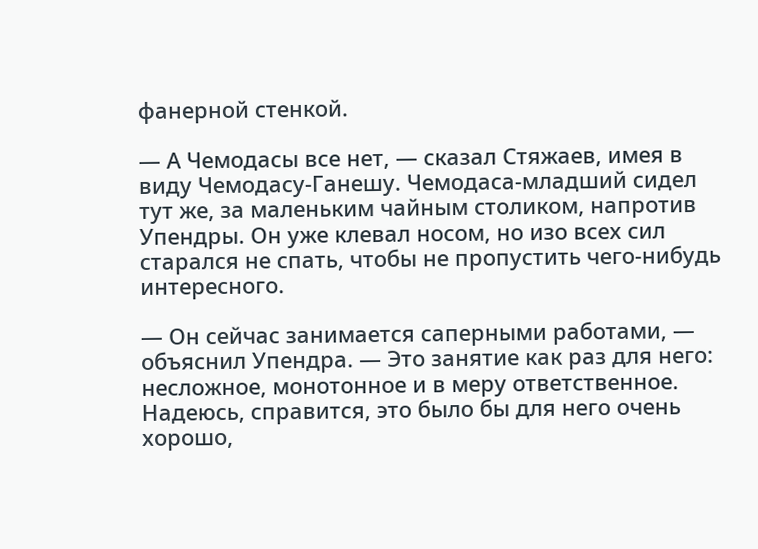фанерной стенкой.

— А Чемодасы все нет, — сказал Стяжаев, имея в виду Чемодасу-Ганешу. Чемодаса-младший сидел тут же, за маленьким чайным столиком, напротив Упендры. Он уже клевал носом, но изо всех сил старался не спать, чтобы не пропустить чего-нибудь интересного.

— Он сейчас занимается саперными работами, — объяснил Упендра. — Это занятие как раз для него: несложное, монотонное и в меру ответственное. Надеюсь, справится, это было бы для него очень хорошо,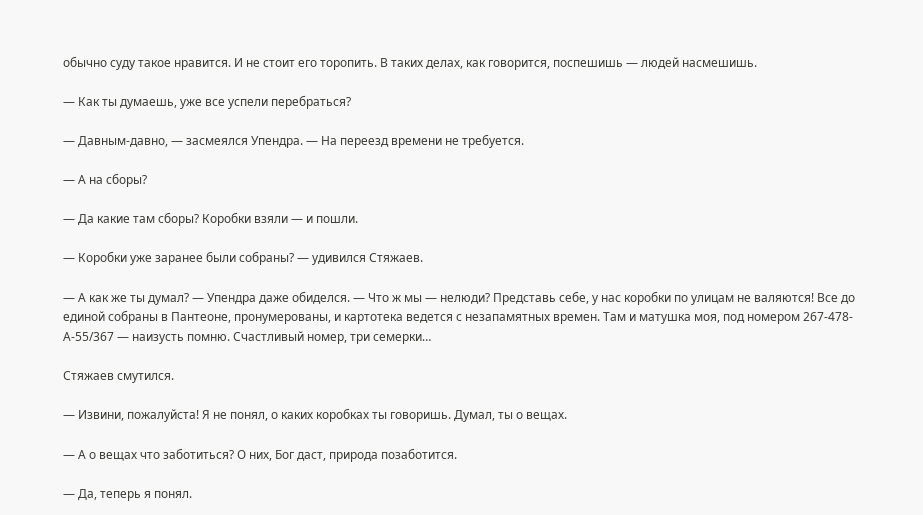обычно суду такое нравится. И не стоит его торопить. В таких делах, как говорится, поспешишь — людей насмешишь.

— Как ты думаешь, уже все успели перебраться?

— Давным-давно, — засмеялся Упендра. — На переезд времени не требуется.

— А на сборы?

— Да какие там сборы? Коробки взяли — и пошли.

— Коробки уже заранее были собраны? — удивился Стяжаев.

— А как же ты думал? — Упендра даже обиделся. — Что ж мы — нелюди? Представь себе, у нас коробки по улицам не валяются! Все до единой собраны в Пантеоне, пронумерованы, и картотека ведется с незапамятных времен. Там и матушка моя, под номером 267-478-А-55/367 — наизусть помню. Счастливый номер, три семерки…

Стяжаев смутился.

— Извини, пожалуйста! Я не понял, о каких коробках ты говоришь. Думал, ты о вещах.

— А о вещах что заботиться? О них, Бог даст, природа позаботится.

— Да, теперь я понял.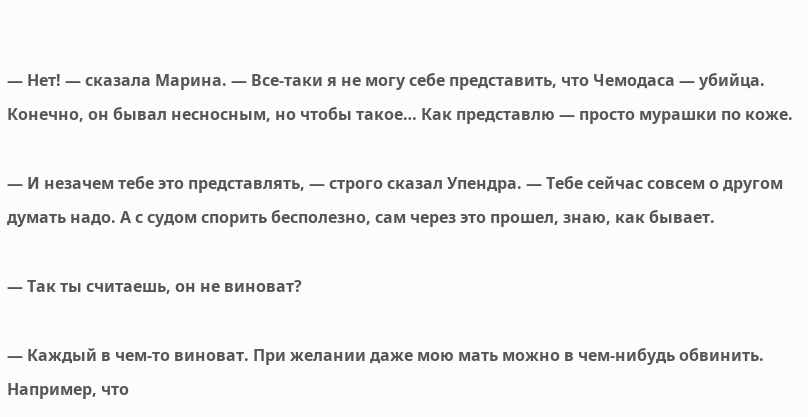— Нет! — сказала Марина. — Все-таки я не могу себе представить, что Чемодаса — убийца. Конечно, он бывал несносным, но чтобы такое… Как представлю — просто мурашки по коже.

— И незачем тебе это представлять, — строго сказал Упендра. — Тебе сейчас совсем о другом думать надо. А с судом спорить бесполезно, сам через это прошел, знаю, как бывает.

— Так ты считаешь, он не виноват?

— Каждый в чем-то виноват. При желании даже мою мать можно в чем-нибудь обвинить. Например, что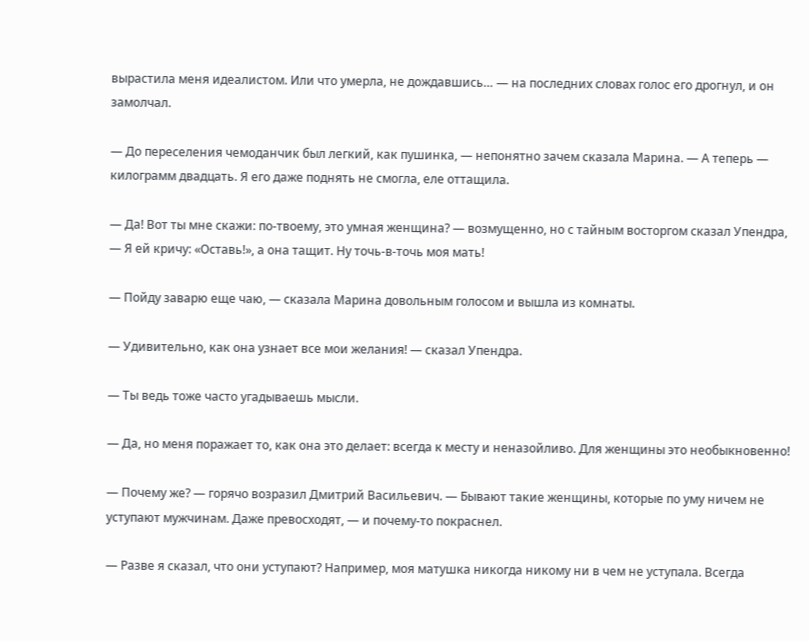вырастила меня идеалистом. Или что умерла, не дождавшись… — на последних словах голос его дрогнул, и он замолчал.

— До переселения чемоданчик был легкий, как пушинка, — непонятно зачем сказала Марина. — А теперь — килограмм двадцать. Я его даже поднять не смогла, еле оттащила.

— Да! Вот ты мне скажи: по-твоему, это умная женщина? — возмущенно, но с тайным восторгом сказал Упендра, — Я ей кричу: «Оставь!», а она тащит. Ну точь-в-точь моя мать!

— Пойду заварю еще чаю, — сказала Марина довольным голосом и вышла из комнаты.

— Удивительно, как она узнает все мои желания! — сказал Упендра.

— Ты ведь тоже часто угадываешь мысли.

— Да, но меня поражает то, как она это делает: всегда к месту и неназойливо. Для женщины это необыкновенно!

— Почему же? — горячо возразил Дмитрий Васильевич. — Бывают такие женщины, которые по уму ничем не уступают мужчинам. Даже превосходят, — и почему-то покраснел.

— Разве я сказал, что они уступают? Например, моя матушка никогда никому ни в чем не уступала. Всегда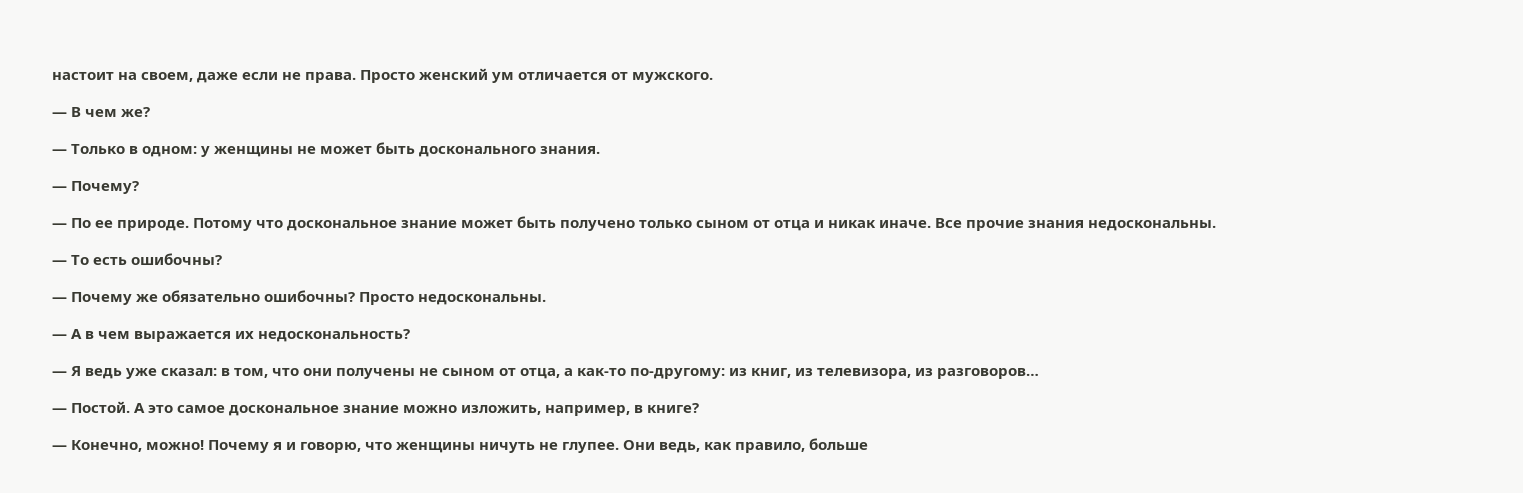настоит на своем, даже если не права. Просто женский ум отличается от мужского.

— В чем же?

— Только в одном: у женщины не может быть досконального знания.

— Почему?

— По ее природе. Потому что доскональное знание может быть получено только сыном от отца и никак иначе. Все прочие знания недоскональны.

— То есть ошибочны?

— Почему же обязательно ошибочны? Просто недоскональны.

— А в чем выражается их недоскональность?

— Я ведь уже сказал: в том, что они получены не сыном от отца, а как-то по-другому: из книг, из телевизора, из разговоров…

— Постой. А это самое доскональное знание можно изложить, например, в книге?

— Конечно, можно! Почему я и говорю, что женщины ничуть не глупее. Они ведь, как правило, больше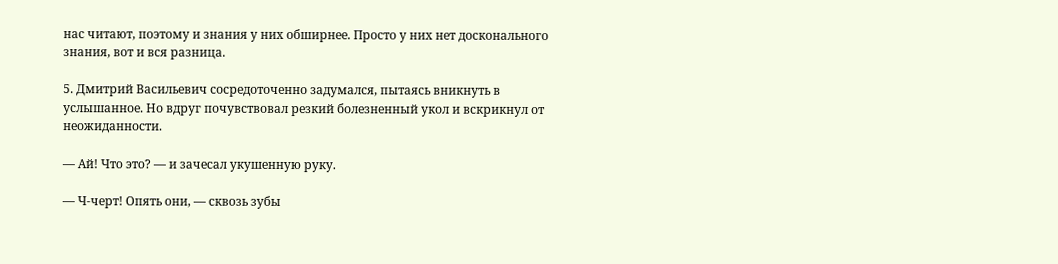нас читают, поэтому и знания у них обширнее. Просто у них нет досконального знания, вот и вся разница.

5. Дмитрий Васильевич сосредоточенно задумался, пытаясь вникнуть в услышанное. Но вдруг почувствовал резкий болезненный укол и вскрикнул от неожиданности.

— Ай! Что это? — и зачесал укушенную руку.

— Ч-черт! Опять они, — сквозь зубы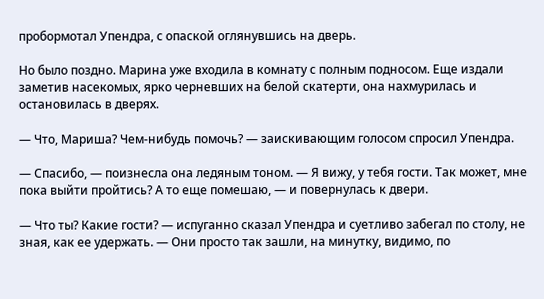пробормотал Упендра, с опаской оглянувшись на дверь.

Но было поздно. Марина уже входила в комнату с полным подносом. Еще издали заметив насекомых, ярко черневших на белой скатерти, она нахмурилась и остановилась в дверях.

— Что, Мариша? Чем-нибудь помочь? — заискивающим голосом спросил Упендра.

— Спасибо, — поизнесла она ледяным тоном. — Я вижу, у тебя гости. Так может, мне пока выйти пройтись? А то еще помешаю, — и повернулась к двери.

— Что ты? Какие гости? — испуганно сказал Упендра и суетливо забегал по столу, не зная, как ее удержать. — Они просто так зашли, на минутку, видимо, по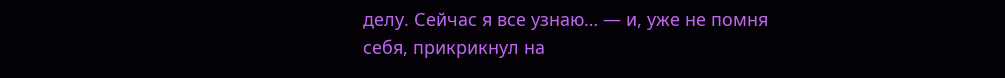делу. Сейчас я все узнаю… — и, уже не помня себя, прикрикнул на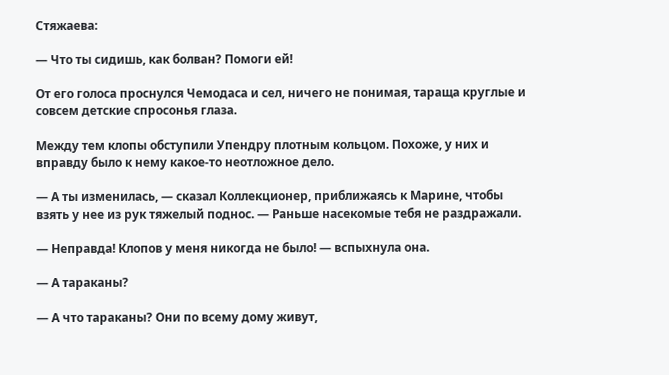Стяжаева:

— Что ты сидишь, как болван? Помоги ей!

От его голоса проснулся Чемодаса и сел, ничего не понимая, тараща круглые и совсем детские спросонья глаза.

Между тем клопы обступили Упендру плотным кольцом. Похоже, у них и вправду было к нему какое-то неотложное дело.

— А ты изменилась, — сказал Коллекционер, приближаясь к Марине, чтобы взять у нее из рук тяжелый поднос. — Раньше насекомые тебя не раздражали.

— Неправда! Клопов у меня никогда не было! — вспыхнула она.

— А тараканы?

— А что тараканы? Они по всему дому живут,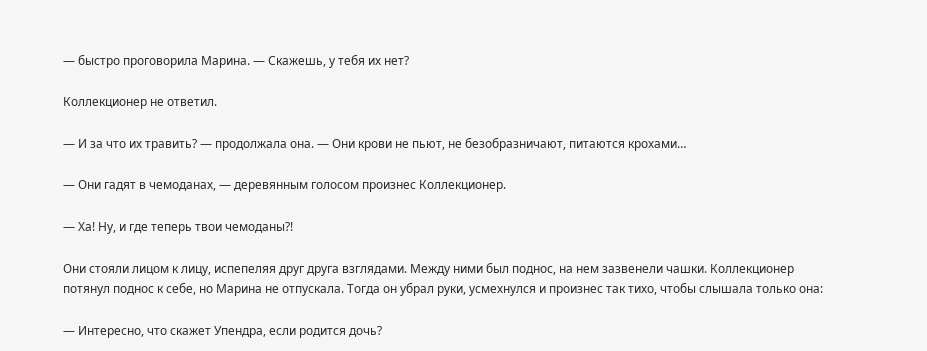— быстро проговорила Марина. — Скажешь, у тебя их нет?

Коллекционер не ответил.

— И за что их травить? — продолжала она. — Они крови не пьют, не безобразничают, питаются крохами…

— Они гадят в чемоданах, — деревянным голосом произнес Коллекционер.

— Ха! Ну, и где теперь твои чемоданы?!

Они стояли лицом к лицу, испепеляя друг друга взглядами. Между ними был поднос, на нем зазвенели чашки. Коллекционер потянул поднос к себе, но Марина не отпускала. Тогда он убрал руки, усмехнулся и произнес так тихо, чтобы слышала только она:

— Интересно, что скажет Упендра, если родится дочь?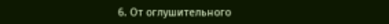6. От оглушительного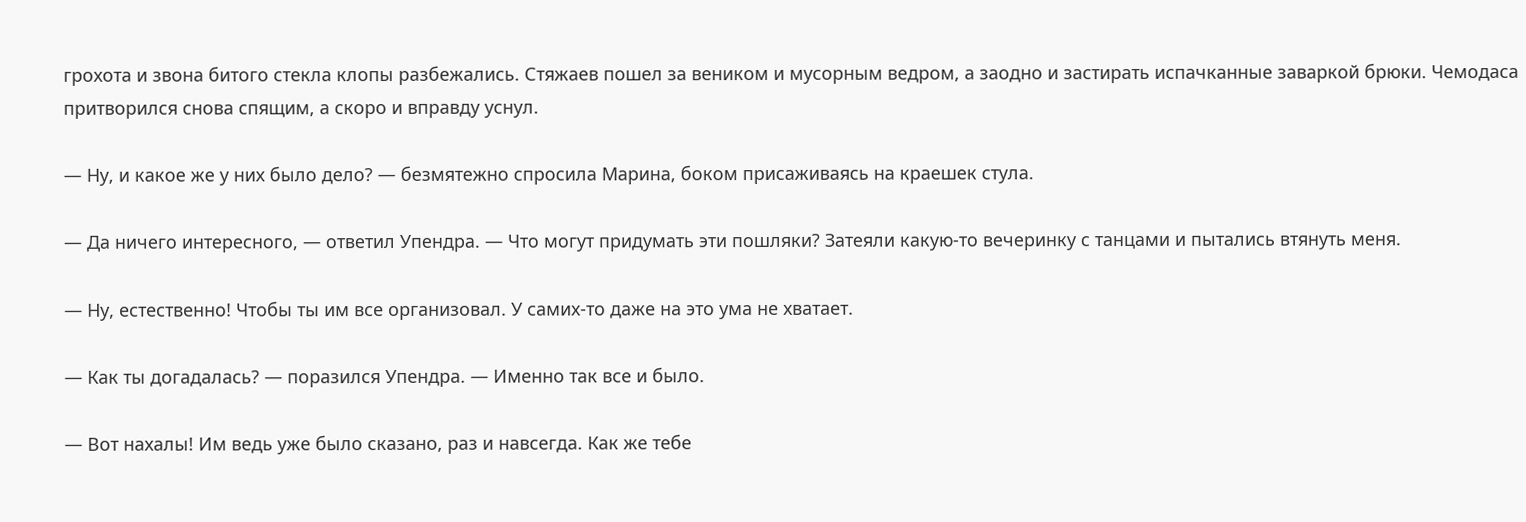грохота и звона битого стекла клопы разбежались. Стяжаев пошел за веником и мусорным ведром, а заодно и застирать испачканные заваркой брюки. Чемодаса притворился снова спящим, а скоро и вправду уснул.

— Ну, и какое же у них было дело? — безмятежно спросила Марина, боком присаживаясь на краешек стула.

— Да ничего интересного, — ответил Упендра. — Что могут придумать эти пошляки? Затеяли какую-то вечеринку с танцами и пытались втянуть меня.

— Ну, естественно! Чтобы ты им все организовал. У самих-то даже на это ума не хватает.

— Как ты догадалась? — поразился Упендра. — Именно так все и было.

— Вот нахалы! Им ведь уже было сказано, раз и навсегда. Как же тебе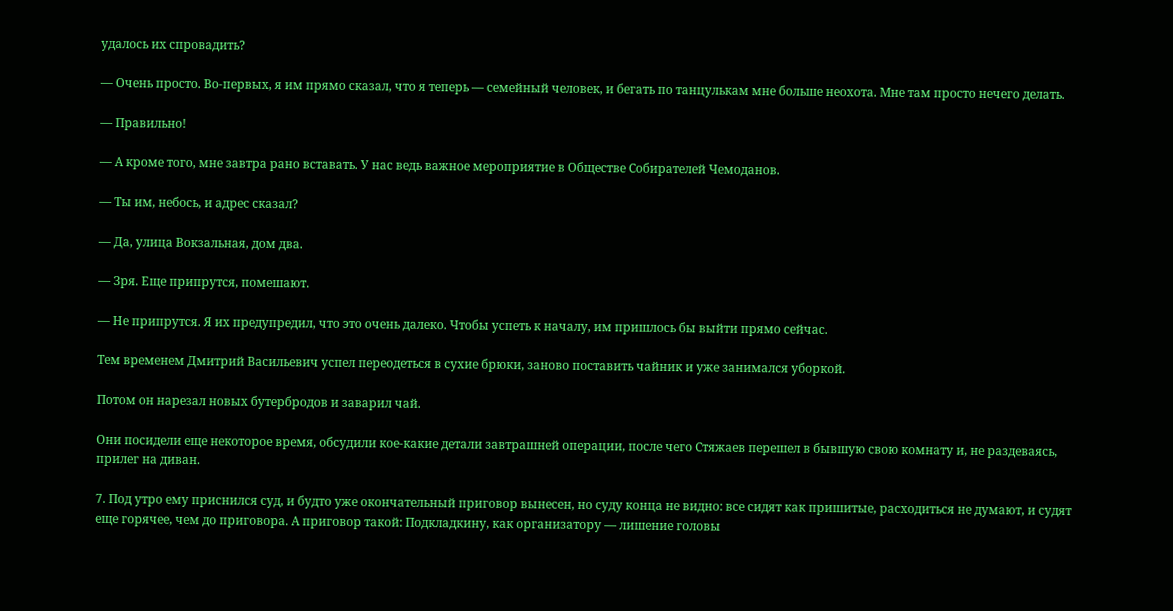удалось их спровадить?

— Очень просто. Во-первых, я им прямо сказал, что я теперь — семейный человек, и бегать по танцулькам мне больше неохота. Мне там просто нечего делать.

— Правильно!

— А кроме того, мне завтра рано вставать. У нас ведь важное мероприятие в Обществе Собирателей Чемоданов.

— Ты им, небось, и адрес сказал?

— Да, улица Вокзальная, дом два.

— Зря. Еще припрутся, помешают.

— Не припрутся. Я их предупредил, что это очень далеко. Чтобы успеть к началу, им пришлось бы выйти прямо сейчас.

Тем временем Дмитрий Васильевич успел переодеться в сухие брюки, заново поставить чайник и уже занимался уборкой.

Потом он нарезал новых бутербродов и заварил чай.

Они посидели еще некоторое время, обсудили кое-какие детали завтрашней операции, после чего Стяжаев перешел в бывшую свою комнату и, не раздеваясь, прилег на диван.

7. Под утро ему приснился суд, и будто уже окончательный приговор вынесен, но суду конца не видно: все сидят как пришитые, расходиться не думают, и судят еще горячее, чем до приговора. А приговор такой: Подкладкину, как организатору — лишение головы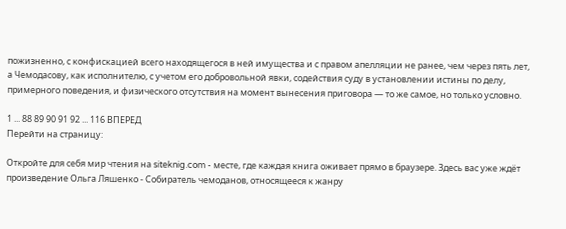пожизненно, с конфискацией всего находящегося в ней имущества и с правом апелляции не ранее, чем через пять лет, а Чемодасову, как исполнителю, с учетом его добровольной явки, содействия суду в установлении истины по делу, примерного поведения, и физического отсутствия на момент вынесения приговора — то же самое, но только условно.

1 ... 88 89 90 91 92 ... 116 ВПЕРЕД
Перейти на страницу:

Откройте для себя мир чтения на siteknig.com - месте, где каждая книга оживает прямо в браузере. Здесь вас уже ждёт произведение Ольга Ляшенко - Собиратель чемоданов, относящееся к жанру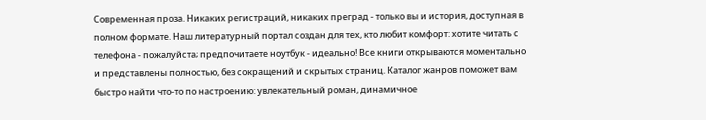Современная проза. Никаких регистраций, никаких преград - только вы и история, доступная в полном формате. Наш литературный портал создан для тех, кто любит комфорт: хотите читать с телефона - пожалуйста; предпочитаете ноутбук - идеально! Все книги открываются моментально и представлены полностью, без сокращений и скрытых страниц. Каталог жанров поможет вам быстро найти что-то по настроению: увлекательный роман, динамичное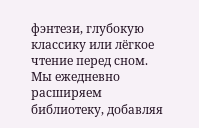фэнтези, глубокую классику или лёгкое чтение перед сном. Мы ежедневно расширяем библиотеку, добавляя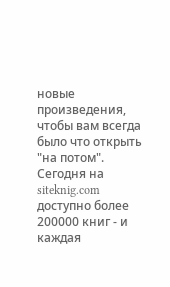новые произведения, чтобы вам всегда было что открыть "на потом". Сегодня на siteknig.com доступно более 200000 книг - и каждая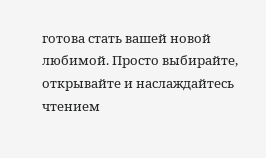готова стать вашей новой любимой. Просто выбирайте, открывайте и наслаждайтесь чтением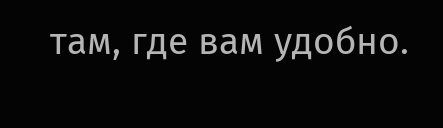там, где вам удобно.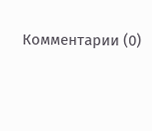Комментарии (0)